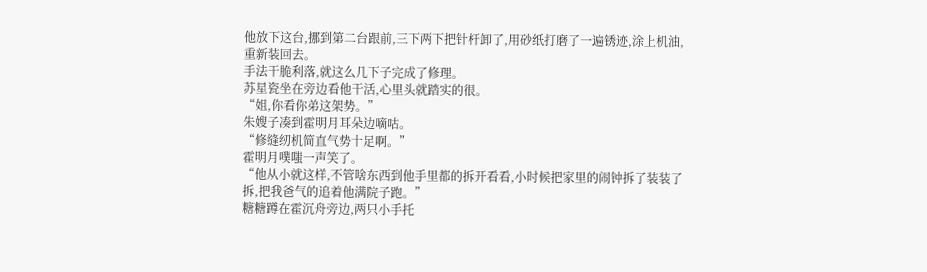他放下这台,挪到第二台跟前,三下两下把针杆卸了,用砂纸打磨了一遍锈迹,涂上机油,重新装回去。
手法干脆利落,就这么几下子完成了修理。
苏星瓷坐在旁边看他干活,心里头就踏实的很。
“姐,你看你弟这架势。”
朱嫂子凑到霍明月耳朵边嘀咕。
“修缝纫机简直气势十足啊。”
霍明月噗嗤一声笑了。
“他从小就这样,不管啥东西到他手里都的拆开看看,小时候把家里的闹钟拆了装装了拆,把我爸气的追着他满院子跑。”
糖糖蹲在霍沉舟旁边,两只小手托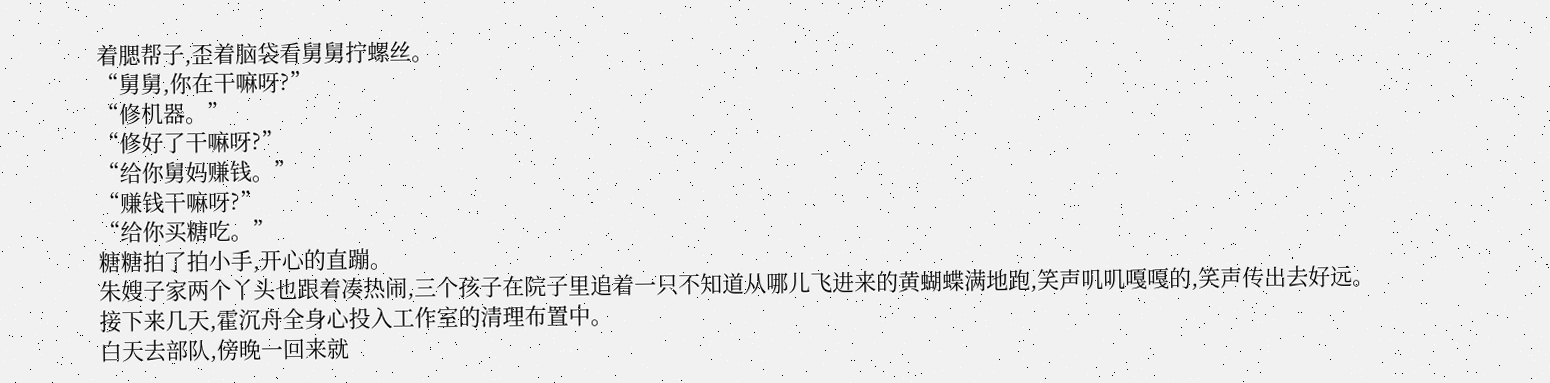着腮帮子,歪着脑袋看舅舅拧螺丝。
“舅舅,你在干嘛呀?”
“修机器。”
“修好了干嘛呀?”
“给你舅妈赚钱。”
“赚钱干嘛呀?”
“给你买糖吃。”
糖糖拍了拍小手,开心的直蹦。
朱嫂子家两个丫头也跟着凑热闹,三个孩子在院子里追着一只不知道从哪儿飞进来的黄蝴蝶满地跑,笑声叽叽嘎嘎的,笑声传出去好远。
接下来几天,霍沉舟全身心投入工作室的清理布置中。
白天去部队,傍晚一回来就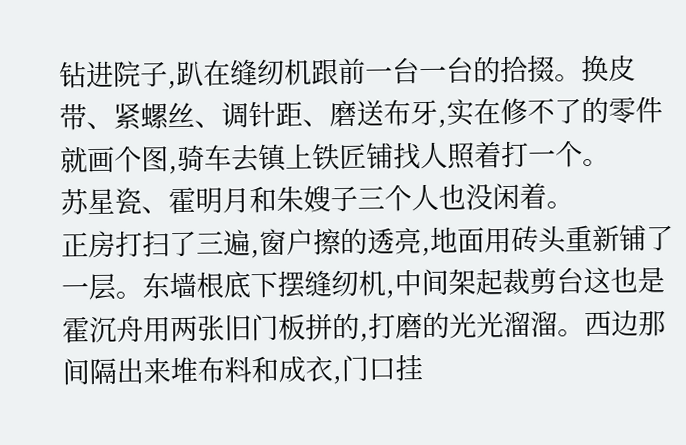钻进院子,趴在缝纫机跟前一台一台的拾掇。换皮带、紧螺丝、调针距、磨送布牙,实在修不了的零件就画个图,骑车去镇上铁匠铺找人照着打一个。
苏星瓷、霍明月和朱嫂子三个人也没闲着。
正房打扫了三遍,窗户擦的透亮,地面用砖头重新铺了一层。东墙根底下摆缝纫机,中间架起裁剪台这也是霍沉舟用两张旧门板拼的,打磨的光光溜溜。西边那间隔出来堆布料和成衣,门口挂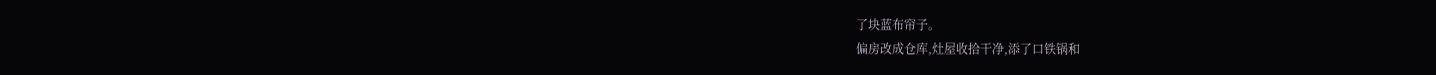了块蓝布帘子。
偏房改成仓库,灶屋收拾干净,添了口铁锅和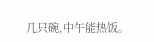几只碗,中午能热饭。